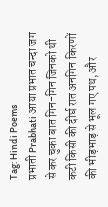Tag: Hindi Poems
प्रभाती Prabhati आया प्रभात चन्दा जग से कर चुका बात गिन-गिन जिनको थी कटी किसी की दीर्घ रात अनगिन किरणों की भीड़भाड़ से भूल गए पथ, और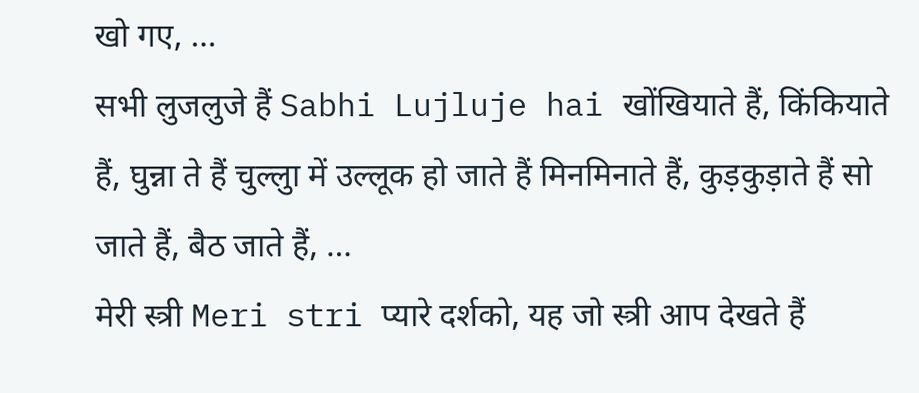खो गए, …
सभी लुजलुजे हैं Sabhi Lujluje hai खोंखियाते हैं, किंकियाते हैं, घुन्ना ते हैं चुल्लुा में उल्लूक हो जाते हैं मिनमिनाते हैं, कुड़कुड़ाते हैं सो जाते हैं, बैठ जाते हैं, …
मेरी स्त्री Meri stri प्यारे दर्शको, यह जो स्त्री आप देखते हैं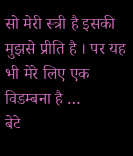सो मेरी स्त्री है इसकी मुझसे प्रीति है । पर यह भी मेरे लिए एक विडम्बना है …
बेटे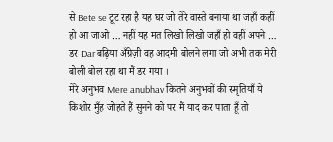से Bete se टूट रहा है यह घर जो तेरे वास्ते बनाया था जहाँ कहीं हो आ जाओ … नहीं यह मत लिखो लिखो जहाँ हो वहीं अपने …
डर Dar बढ़िया अँग्रेज़ी वह आदमी बोलने लगा जो अभी तक मेरी बोली बोल रहा था मैं डर गया ।
मेरे अनुभव Mere anubhav कितने अनुभवों की स्मृतियाँ ये किशोर मुँह जोहते हैं सुनने को पर मैं याद कर पाता हूँ तो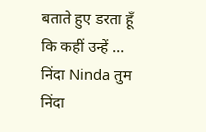बताते हुए डरता हूँ कि कहीं उन्हें …
निंदा Ninda तुम निंदा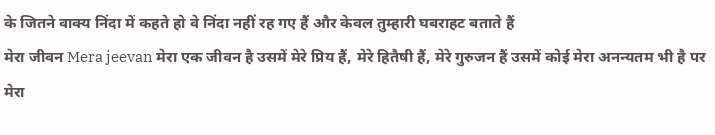के जितने वाक्य निंदा में कहते हो वे निंदा नहीं रह गए हैं और केवल तुम्हारी घबराहट बताते हैं
मेरा जीवन Mera jeevan मेरा एक जीवन है उसमें मेरे प्रिय हैं, मेरे हितैषी हैं, मेरे गुरुजन हैं उसमें कोई मेरा अनन्यतम भी है पर मेरा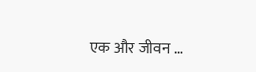एक और जीवन …